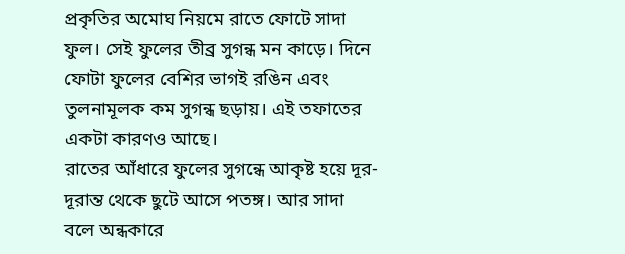প্রকৃতির অমোঘ নিয়মে রাতে ফোটে সাদা ফুল। সেই ফুলের তীব্র সুগন্ধ মন কাড়ে। দিনে ফোটা ফুলের বেশির ভাগই রঙিন এবং তুলনামূলক কম সুগন্ধ ছড়ায়। এই তফাতের একটা কারণও আছে।
রাতের আঁধারে ফুলের সুগন্ধে আকৃষ্ট হয়ে দূর-দূরান্ত থেকে ছুটে আসে পতঙ্গ। আর সাদা বলে অন্ধকারে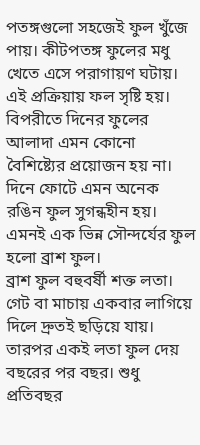পতঙ্গগুলো সহজেই ফুল খুঁজে পায়। কীটপতঙ্গ ফুলের মধু খেতে এসে পরাগায়ণ ঘটায়। এই প্রক্রিয়ায় ফল সৃষ্টি হয়। বিপরীতে দিনের ফুলের আলাদা এমন কোনো বৈশিষ্ট্যের প্রয়োজন হয় না। দিনে ফোটে এমন অনেক রঙিন ফুল সুগন্ধহীন হয়। এমনই এক ভিন্ন সৌন্দর্যের ফুল হলো ব্রাশ ফুল।
ব্রাশ ফুল বহুবর্ষী শক্ত লতা। গেট বা মাচায় একবার লাগিয়ে দিলে দ্রুতই ছড়িয়ে যায়। তারপর একই লতা ফুল দেয় বছরের পর বছর। শুধু প্রতিবছর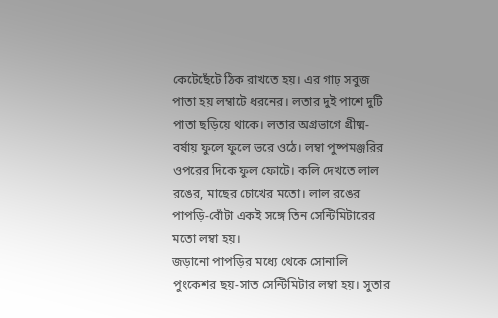কেটেছেঁটে ঠিক রাখতে হয়। এর গাঢ় সবুজ পাতা হয় লম্বাটে ধরনের। লতার দুই পাশে দুটি পাতা ছড়িয়ে থাকে। লতার অগ্রভাগে গ্রীষ্ম-বর্ষায় ফুলে ফুলে ভরে ওঠে। লম্বা পুষ্পমঞ্জরির ওপরের দিকে ফুল ফোটে। কলি দেখতে লাল রঙের, মাছের চোখের মতো। লাল রঙের পাপড়ি-বোঁটা একই সঙ্গে তিন সেন্টিমিটারের মতো লম্বা হয়।
জড়ানো পাপড়ির মধ্যে থেকে সোনালি পুংকেশর ছয়-সাত সেন্টিমিটার লম্বা হয়। সুতার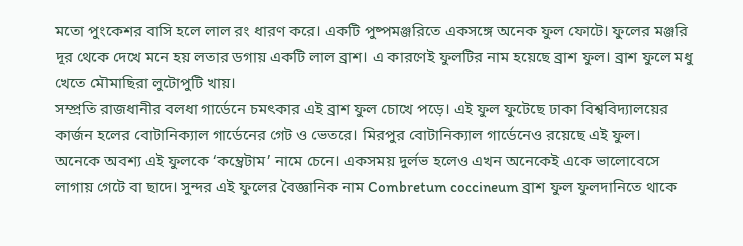মতো পুংকেশর বাসি হলে লাল রং ধারণ করে। একটি পুষ্পমঞ্জরিতে একসঙ্গে অনেক ফুল ফোটে। ফুলের মঞ্জরি দূর থেকে দেখে মনে হয় লতার ডগায় একটি লাল ব্রাশ। এ কারণেই ফুলটির নাম হয়েছে ব্রাশ ফুল। ব্রাশ ফুলে মধু খেতে মৌমাছিরা লুটোপুটি খায়।
সম্প্রতি রাজধানীর বলধা গার্ডেনে চমৎকার এই ব্রাশ ফুল চোখে পড়ে। এই ফুল ফুটেছে ঢাকা বিশ্ববিদ্যালয়ের কার্জন হলের বোটানিক্যাল গার্ডেনের গেট ও ভেতরে। মিরপুর বোটানিক্যাল গার্ডেনেও রয়েছে এই ফুল।
অনেকে অবশ্য এই ফুলকে ‘কম্ব্রেটাম’ নামে চেনে। একসময় দুর্লভ হলেও এখন অনেকেই একে ভালোবেসে লাগায় গেটে বা ছাদে। সুন্দর এই ফুলের বৈজ্ঞানিক নাম Combretum coccineum ব্রাশ ফুল ফুলদানিতে থাকে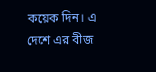কয়েক দিন। এ দেশে এর বীজ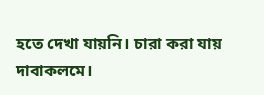হতে দেখা যায়নি। চারা করা যায় দাবাকলমে।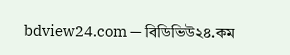bdview24.com — বিডিভিউ২৪.কম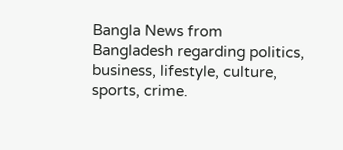Bangla News from Bangladesh regarding politics, business, lifestyle, culture, sports, crime.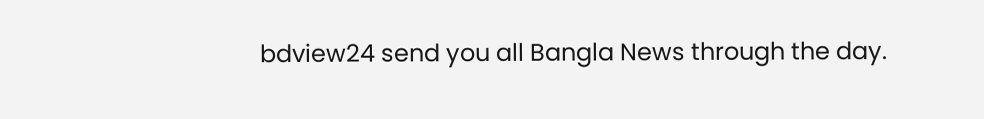bdview24 send you all Bangla News through the day.